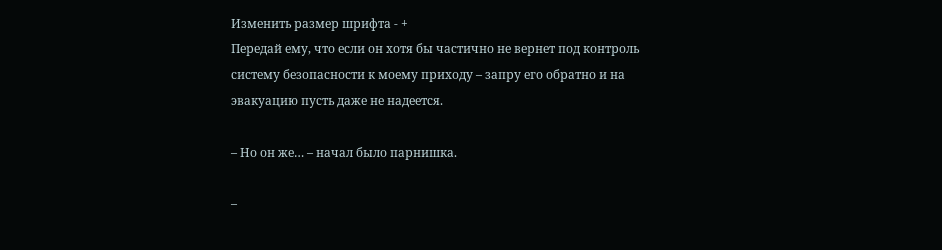Изменить размер шрифта - +
Передай ему, что если он хотя бы частично не вернет под контроль систему безопасности к моему приходу – запру его обратно и на эвакуацию пусть даже не надеется.

– Но он же… – начал было парнишка.

–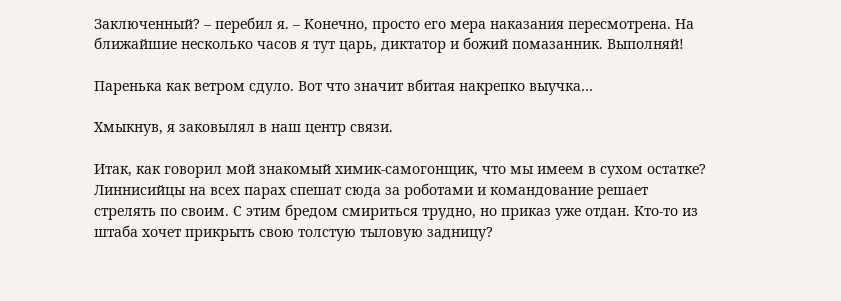Заключенный? – перебил я. – Конечно, просто его мера наказания пересмотрена. На ближайшие несколько часов я тут царь, диктатор и божий помазанник. Выполняй!

Паренька как ветром сдуло. Вот что значит вбитая накрепко выучка…

Хмыкнув, я заковылял в наш центр связи.

Итак, как говорил мой знакомый химик-самогонщик, что мы имеем в сухом остатке? Линнисийцы на всех парах спешат сюда за роботами и командование решает стрелять по своим. С этим бредом смириться трудно, но приказ уже отдан. Кто-то из штаба хочет прикрыть свою толстую тыловую задницу?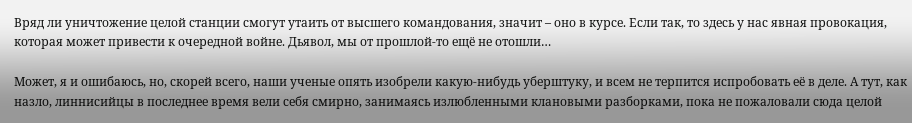Вряд ли уничтожение целой станции смогут утаить от высшего командования, значит – оно в курсе. Если так, то здесь у нас явная провокация, которая может привести к очередной войне. Дьявол, мы от прошлой-то ещё не отошли…

Может, я и ошибаюсь, но, скорей всего, наши ученые опять изобрели какую-нибудь уберштуку, и всем не терпится испробовать её в деле. А тут, как назло, линнисийцы в последнее время вели себя смирно, занимаясь излюбленными клановыми разборками, пока не пожаловали сюда целой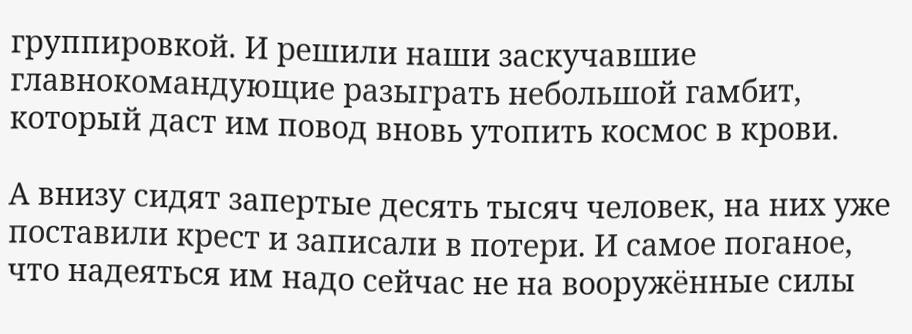группировкой. И решили наши заскучавшие главнокомандующие разыграть небольшой гамбит, который даст им повод вновь утопить космос в крови.

А внизу сидят запертые десять тысяч человек, на них уже поставили крест и записали в потери. И самое поганое, что надеяться им надо сейчас не на вооружённые силы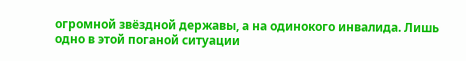огромной звёздной державы, а на одинокого инвалида. Лишь одно в этой поганой ситуации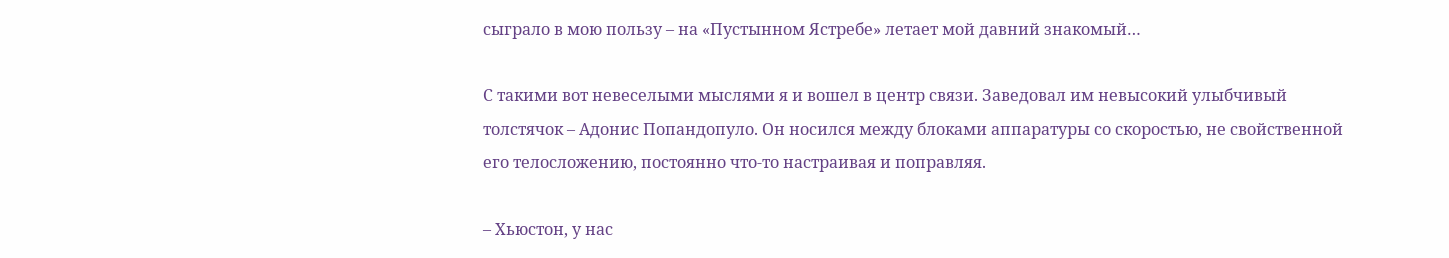сыграло в мою пользу – на «Пустынном Ястребе» летает мой давний знакомый…

С такими вот невеселыми мыслями я и вошел в центр связи. Заведовал им невысокий улыбчивый толстячок – Адонис Попандопуло. Он носился между блоками аппаратуры со скоростью, не свойственной его телосложению, постоянно что-то настраивая и поправляя.

– Хьюстон, у нас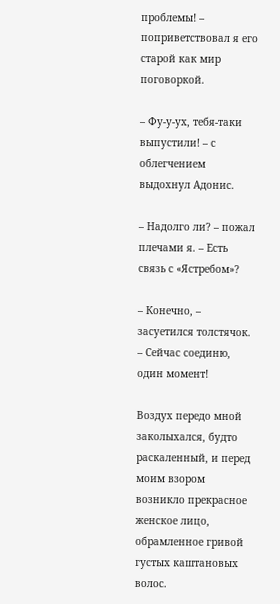проблемы! – поприветствовал я его старой как мир поговоркой.

– Фу-у-ух, тебя-таки выпустили! – с облегчением выдохнул Адонис.

– Надолго ли? – пожал плечами я. – Есть связь с «Ястребом»?

– Конечно, – засуетился толстячок. – Сейчас соединю, один момент!

Воздух передо мной заколыхался, будто раскаленный, и перед моим взором возникло прекрасное женское лицо, обрамленное гривой густых каштановых волос.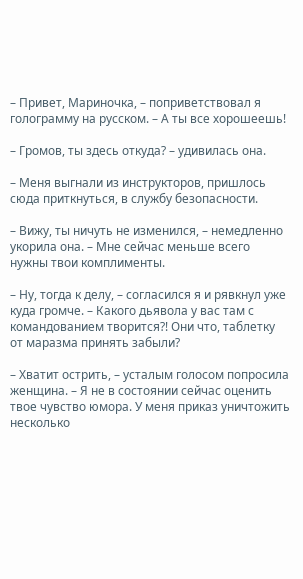– Привет, Мариночка, – поприветствовал я голограмму на русском. – А ты все хорошеешь!

– Громов, ты здесь откуда? – удивилась она.

– Меня выгнали из инструкторов, пришлось сюда приткнуться, в службу безопасности.

– Вижу, ты ничуть не изменился, – немедленно укорила она. – Мне сейчас меньше всего нужны твои комплименты.

– Ну, тогда к делу, – согласился я и рявкнул уже куда громче. – Какого дьявола у вас там с командованием творится?! Они что, таблетку от маразма принять забыли?

– Хватит острить, – усталым голосом попросила женщина. – Я не в состоянии сейчас оценить твое чувство юмора. У меня приказ уничтожить несколько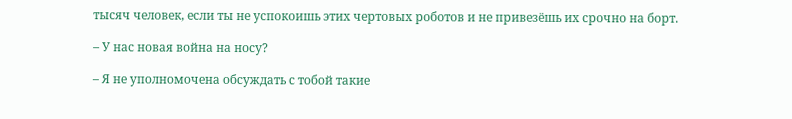тысяч человек, если ты не успокоишь этих чертовых роботов и не привезёшь их срочно на борт.

– У нас новая война на носу?

– Я не уполномочена обсуждать с тобой такие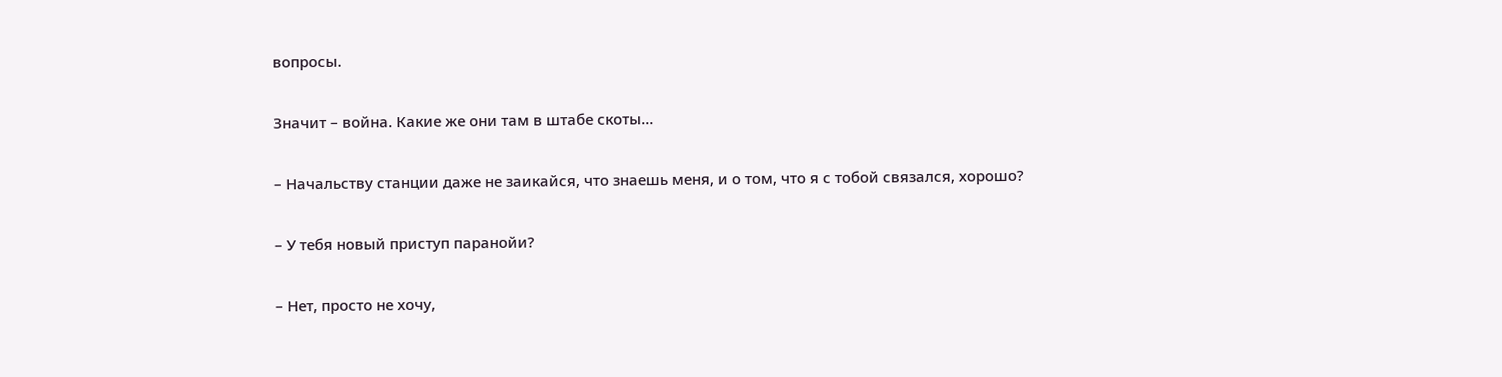вопросы.

Значит – война. Какие же они там в штабе скоты…

– Начальству станции даже не заикайся, что знаешь меня, и о том, что я с тобой связался, хорошо?

– У тебя новый приступ паранойи?

– Нет, просто не хочу,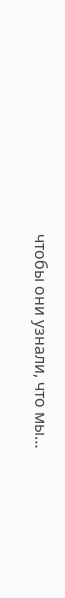чтобы они узнали, что мы…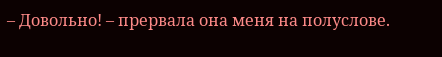– Довольно! – прервала она меня на полуслове.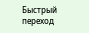Быстрый переход